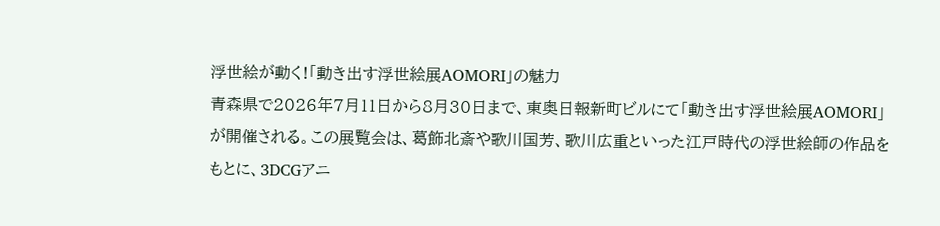浮世絵が動く!「動き出す浮世絵展AOMORI」の魅力
青森県で2026年7月11日から8月30日まで、東奥日報新町ビルにて「動き出す浮世絵展AOMORI」が開催される。この展覧会は、葛飾北斎や歌川国芳、歌川広重といった江戸時代の浮世絵師の作品をもとに、3DCGアニ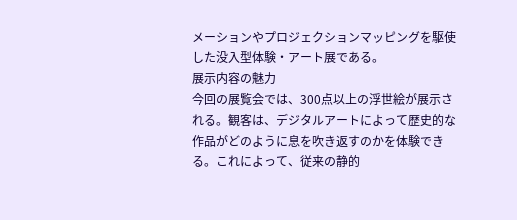メーションやプロジェクションマッピングを駆使した没入型体験・アート展である。
展示内容の魅力
今回の展覧会では、300点以上の浮世絵が展示される。観客は、デジタルアートによって歴史的な作品がどのように息を吹き返すのかを体験できる。これによって、従来の静的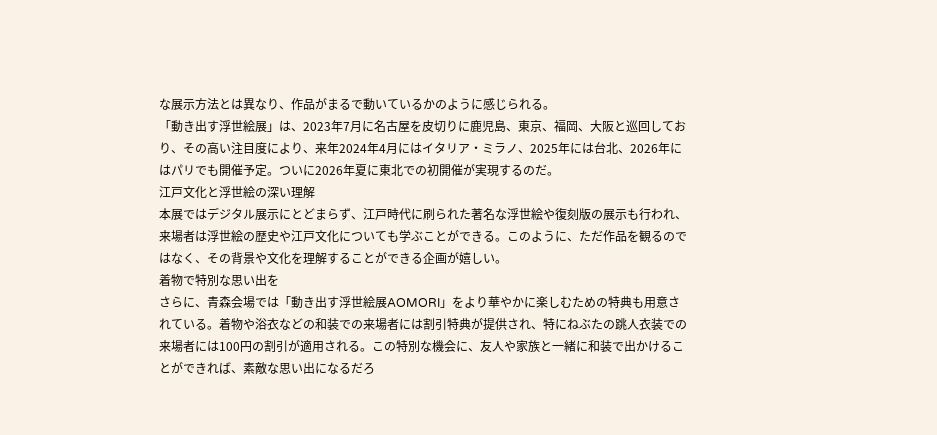な展示方法とは異なり、作品がまるで動いているかのように感じられる。
「動き出す浮世絵展」は、2023年7月に名古屋を皮切りに鹿児島、東京、福岡、大阪と巡回しており、その高い注目度により、来年2024年4月にはイタリア・ミラノ、2025年には台北、2026年にはパリでも開催予定。ついに2026年夏に東北での初開催が実現するのだ。
江戸文化と浮世絵の深い理解
本展ではデジタル展示にとどまらず、江戸時代に刷られた著名な浮世絵や復刻版の展示も行われ、来場者は浮世絵の歴史や江戸文化についても学ぶことができる。このように、ただ作品を観るのではなく、その背景や文化を理解することができる企画が嬉しい。
着物で特別な思い出を
さらに、青森会場では「動き出す浮世絵展AOMORI」をより華やかに楽しむための特典も用意されている。着物や浴衣などの和装での来場者には割引特典が提供され、特にねぶたの跳人衣装での来場者には100円の割引が適用される。この特別な機会に、友人や家族と一緒に和装で出かけることができれば、素敵な思い出になるだろ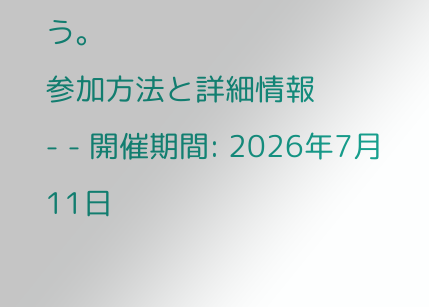う。
参加方法と詳細情報
- - 開催期間: 2026年7月11日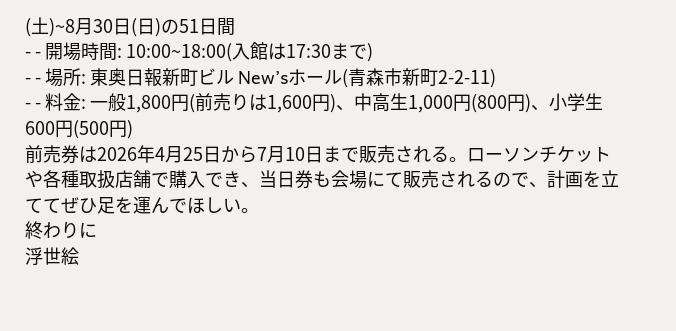(土)~8月30日(日)の51日間
- - 開場時間: 10:00~18:00(入館は17:30まで)
- - 場所: 東奥日報新町ビル New’sホール(青森市新町2-2-11)
- - 料金: 一般1,800円(前売りは1,600円)、中高生1,000円(800円)、小学生600円(500円)
前売券は2026年4月25日から7月10日まで販売される。ローソンチケットや各種取扱店舗で購入でき、当日券も会場にて販売されるので、計画を立ててぜひ足を運んでほしい。
終わりに
浮世絵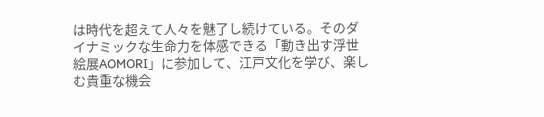は時代を超えて人々を魅了し続けている。そのダイナミックな生命力を体感できる「動き出す浮世絵展AOMORI」に参加して、江戸文化を学び、楽しむ貴重な機会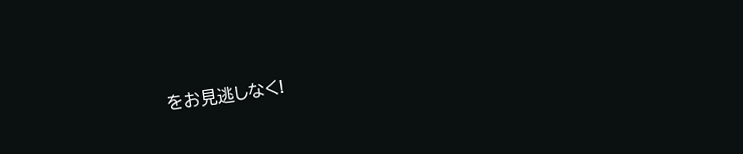をお見逃しなく!